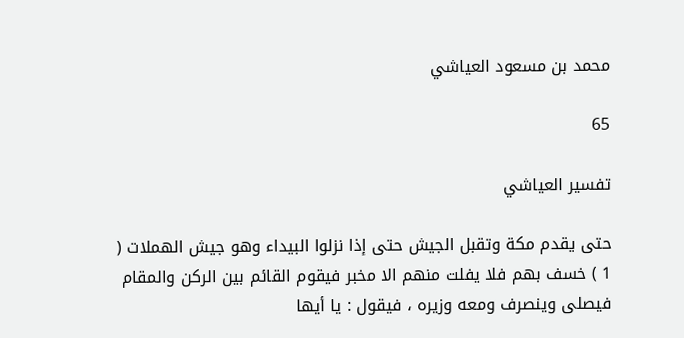محمد بن مسعود العياشي

65

تفسير العياشي

حتى يقدم مكة وتقبل الجيش حتى إذا نزلوا البيداء وهو جيش الهملات ( 1 ) خسف بهم فلا يفلت منهم الا مخبر فيقوم القائم بين الركن والمقام فيصلى وينصرف ومعه وزيره ، فيقول : يا أيها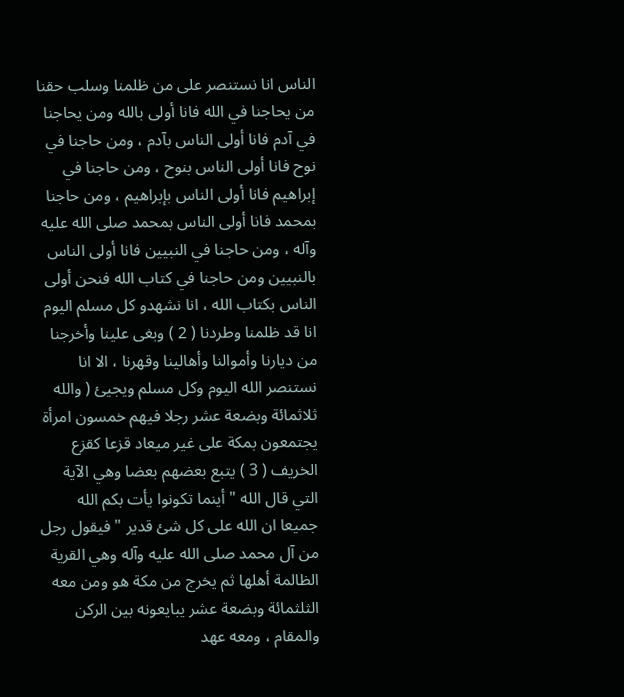الناس انا نستنصر على من ظلمنا وسلب حقنا من يحاجنا في الله فانا أولى بالله ومن يحاجنا في آدم فانا أولى الناس بآدم ، ومن حاجنا في نوح فانا أولى الناس بنوح ، ومن حاجنا في إبراهيم فانا أولى الناس بإبراهيم ، ومن حاجنا بمحمد فانا أولى الناس بمحمد صلى الله عليه وآله ، ومن حاجنا في النبيين فانا أولى الناس بالنبيين ومن حاجنا في كتاب الله فنحن أولى الناس بكتاب الله ، انا نشهدو كل مسلم اليوم انا قد ظلمنا وطردنا ( 2 ) وبغى علينا وأخرجنا من ديارنا وأموالنا وأهالينا وقهرنا ، الا انا نستنصر الله اليوم وكل مسلم ويجيئ ( والله ثلاثمائة وبضعة عشر رجلا فيهم خمسون امرأة يجتمعون بمكة على غير ميعاد قزعا كقزع الخريف ( 3 ) يتبع بعضهم بعضا وهي الآية التي قال الله " أينما تكونوا يأت بكم الله جميعا ان الله على كل شئ قدير " فيقول رجل من آل محمد صلى الله عليه وآله وهي القرية الظالمة أهلها ثم يخرج من مكة هو ومن معه الثلثمائة وبضعة عشر يبايعونه بين الركن والمقام ، ومعه عهد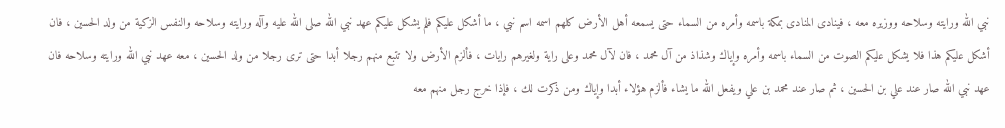نبي الله ورايته وسلاحه ووزيره معه ، فينادى المنادى بمكة باسمه وأمره من السماء حتى يسمعه أهل الأرض كلهم اسمه اسم نبي ، ما أشكل عليكم فلم يشكل عليكم عهد نبي الله صلى الله عليه وآله ورايته وسلاحه والنفس الزكية من ولد الحسين ، فان أشكل عليكم هذا فلا يشكل عليكم الصوت من السماء باسمه وأمره وإياك وشذاذ من آل محمد ، فان لآل محمد وعلى راية ولغيرهم رايات ، فألزم الأرض ولا تتبع منهم رجلا أبدا حتى ترى رجلا من ولد الحسين ، معه عهد نبي الله ورايته وسلاحه فان عهد نبي الله صار عند علي بن الحسين ، ثم صار عند محمد بن علي ويفعل الله ما يشاء فألزم هؤلاء أبدا وإياك ومن ذكرت لك ، فإذا خرج رجل منهم معه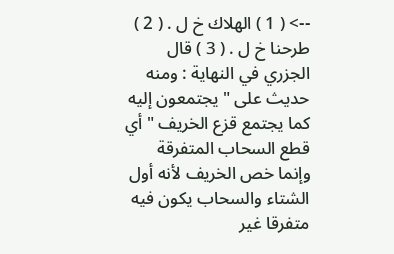--> ( 1 ) الهلاك خ ل . ( 2 ) طرحنا خ ل . ( 3 ) قال الجزري في النهاية : ومنه حديث على " يجتمعون إليه كما يجتمع قزع الخريف " أي قطع السحاب المتفرقة وإنما خص الخريف لأنه أول الشتاء والسحاب يكون فيه متفرقا غير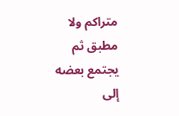متراكم ولا مطبق ثم يجتمع بعضه إلى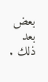بعض بعد ذلك .